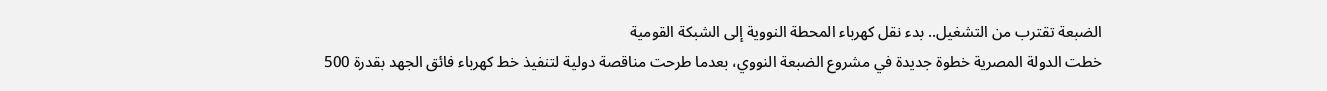الضبعة تقترب من التشغيل.. بدء نقل كهرباء المحطة النووية إلى الشبكة القومية
خطت الدولة المصرية خطوة جديدة في مشروع الضبعة النووي، بعدما طرحت مناقصة دولية لتنفيذ خط كهرباء فائق الجهد بقدرة 500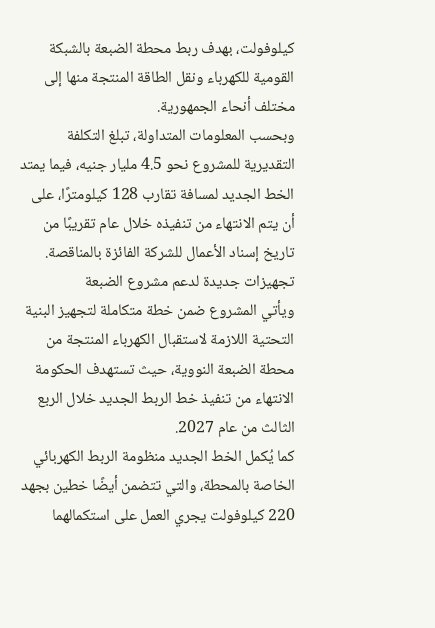كيلوفولت، بهدف ربط محطة الضبعة بالشبكة القومية للكهرباء ونقل الطاقة المنتجة منها إلى مختلف أنحاء الجمهورية.
وبحسب المعلومات المتداولة، تبلغ التكلفة التقديرية للمشروع نحو 4.5 مليار جنيه، فيما يمتد الخط الجديد لمسافة تقارب 128 كيلومترًا، على أن يتم الانتهاء من تنفيذه خلال عام تقريبًا من تاريخ إسناد الأعمال للشركة الفائزة بالمناقصة.
تجهيزات جديدة لدعم مشروع الضبعة
ويأتي المشروع ضمن خطة متكاملة لتجهيز البنية التحتية اللازمة لاستقبال الكهرباء المنتجة من محطة الضبعة النووية، حيث تستهدف الحكومة الانتهاء من تنفيذ خط الربط الجديد خلال الربع الثالث من عام 2027.
كما يُكمل الخط الجديد منظومة الربط الكهربائي الخاصة بالمحطة، والتي تتضمن أيضًا خطين بجهد 220 كيلوفولت يجري العمل على استكمالهما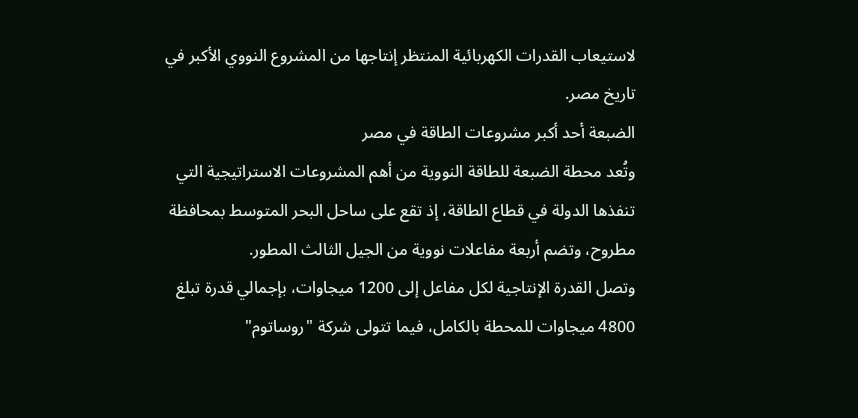لاستيعاب القدرات الكهربائية المنتظر إنتاجها من المشروع النووي الأكبر في تاريخ مصر.
الضبعة أحد أكبر مشروعات الطاقة في مصر
وتُعد محطة الضبعة للطاقة النووية من أهم المشروعات الاستراتيجية التي تنفذها الدولة في قطاع الطاقة، إذ تقع على ساحل البحر المتوسط بمحافظة مطروح، وتضم أربعة مفاعلات نووية من الجيل الثالث المطور.
وتصل القدرة الإنتاجية لكل مفاعل إلى 1200 ميجاوات، بإجمالي قدرة تبلغ 4800 ميجاوات للمحطة بالكامل، فيما تتولى شركة "روساتوم"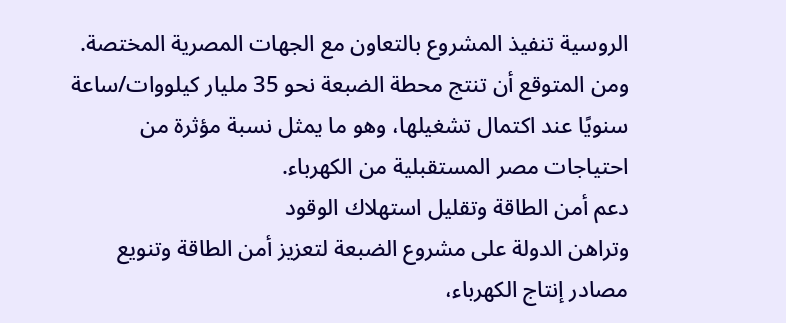الروسية تنفيذ المشروع بالتعاون مع الجهات المصرية المختصة.
ومن المتوقع أن تنتج محطة الضبعة نحو 35 مليار كيلووات/ساعة سنويًا عند اكتمال تشغيلها، وهو ما يمثل نسبة مؤثرة من احتياجات مصر المستقبلية من الكهرباء.
دعم أمن الطاقة وتقليل استهلاك الوقود
وتراهن الدولة على مشروع الضبعة لتعزيز أمن الطاقة وتنويع مصادر إنتاج الكهرباء،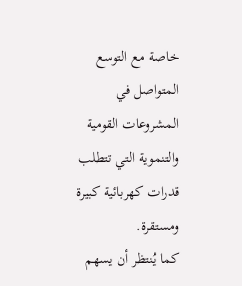خاصة مع التوسع المتواصل في المشروعات القومية والتنموية التي تتطلب قدرات كهربائية كبيرة ومستقرة.
كما يُنتظر أن يسهم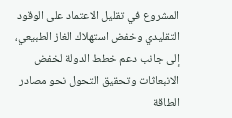المشروع في تقليل الاعتماد على الوقود التقليدي وخفض استهلاك الغاز الطبيعي، إلى جانب دعم خطط الدولة لخفض الانبعاثات وتحقيق التحول نحو مصادر الطاقة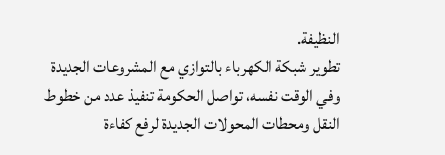النظيفة.
تطوير شبكة الكهرباء بالتوازي مع المشروعات الجديدة
وفي الوقت نفسه، تواصل الحكومة تنفيذ عدد من خطوط النقل ومحطات المحولات الجديدة لرفع كفاءة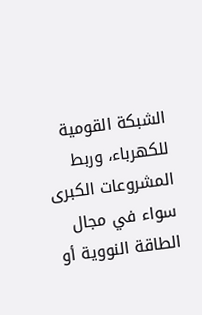الشبكة القومية للكهرباء، وربط المشروعات الكبرى سواء في مجال الطاقة النووية أو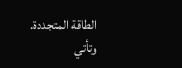الطاقة المتجددة.
وتأتي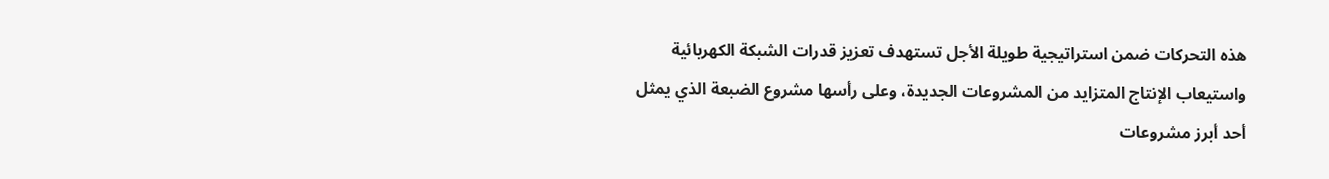هذه التحركات ضمن استراتيجية طويلة الأجل تستهدف تعزيز قدرات الشبكة الكهربائية واستيعاب الإنتاج المتزايد من المشروعات الجديدة، وعلى رأسها مشروع الضبعة الذي يمثل أحد أبرز مشروعات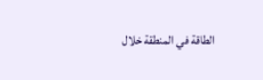الطاقة في المنطقة خلال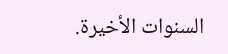السنوات الأخيرة.